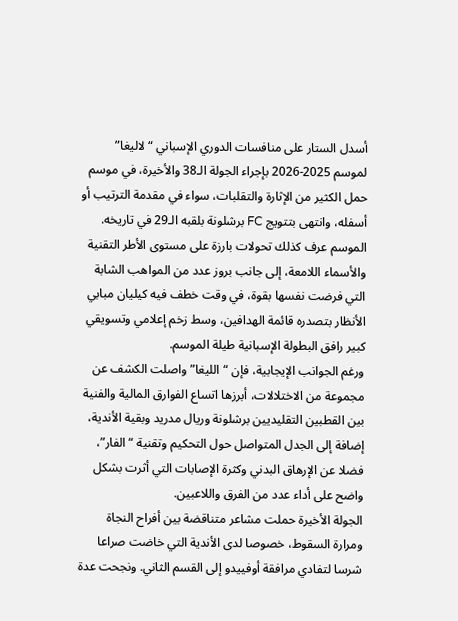أسدل الستار على منافسات الدوري الإسباني “لاليغا” لموسم 2025-2026 بإجراء الجولة الـ38 والأخيرة، في موسم حمل الكثير من الإثارة والتقلبات، سواء في مقدمة الترتيب أو أسفله، وانتهى بتتويج FC برشلونة بلقبه الـ29 في تاريخه.
الموسم عرف كذلك تحولات بارزة على مستوى الأطر التقنية والأسماء اللامعة، إلى جانب بروز عدد من المواهب الشابة التي فرضت نفسها بقوة، في وقت خطف فيه كيليان مبابي الأنظار بتصدره قائمة الهدافين، وسط زخم إعلامي وتسويقي كبير رافق البطولة الإسبانية طيلة الموسم.
ورغم الجوانب الإيجابية، فإن “الليغا” واصلت الكشف عن مجموعة من الاختلالات، أبرزها اتساع الفوارق المالية والفنية بين القطبين التقليديين برشلونة وريال مدريد وبقية الأندية، إضافة إلى الجدل المتواصل حول التحكيم وتقنية “الفار”، فضلا عن الإرهاق البدني وكثرة الإصابات التي أثرت بشكل واضح على أداء عدد من الفرق واللاعبين.
الجولة الأخيرة حملت مشاعر متناقضة بين أفراح النجاة ومرارة السقوط، خصوصا لدى الأندية التي خاضت صراعا شرسا لتفادي مرافقة أوفييدو إلى القسم الثاني. ونجحت عدة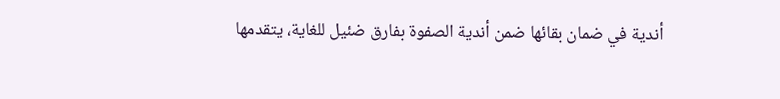أندية في ضمان بقائها ضمن أندية الصفوة بفارق ضئيل للغاية، يتقدمها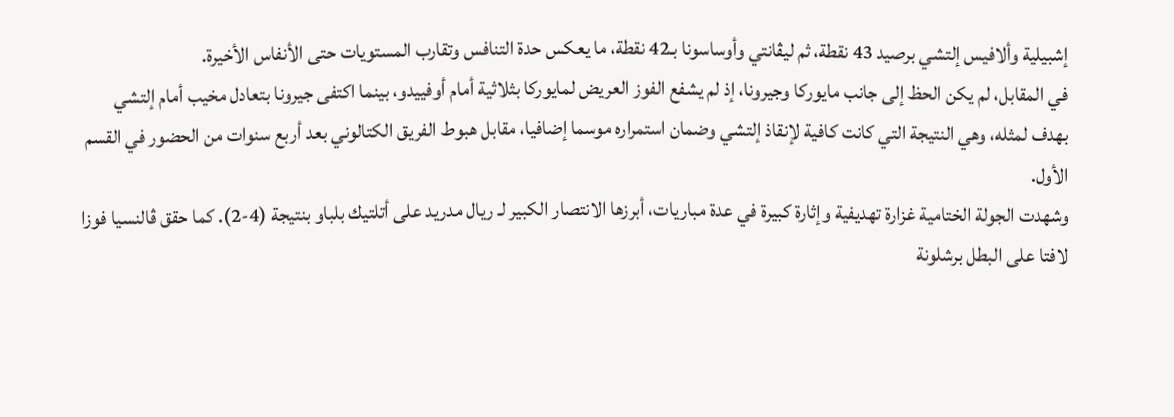إشبيلية وألافيس إلتشي برصيد 43 نقطة، ثم ليڤانتي وأوساسونا بـ42 نقطة، ما يعكس حدة التنافس وتقارب المستويات حتى الأنفاس الأخيرة.
في المقابل، لم يكن الحظ إلى جانب مايوركا وجيرونا، إذ لم يشفع الفوز العريض لمايوركا بثلاثية أمام أوفييدو، بينما اكتفى جيرونا بتعادل مخيب أمام إلتشي بهدف لمثله، وهي النتيجة التي كانت كافية لإنقاذ إلتشي وضمان استمراره موسما إضافيا، مقابل هبوط الفريق الكتالوني بعد أربع سنوات من الحضور في القسم الأول.
وشهدت الجولة الختامية غزارة تهديفية وإثارة كبيرة في عدة مباريات، أبرزها الانتصار الكبير لـ ريال مدريد على أتلتيك بلباو بنتيجة (4-2). كما حقق ڤالنسيا فوزا لافتا على البطل برشلونة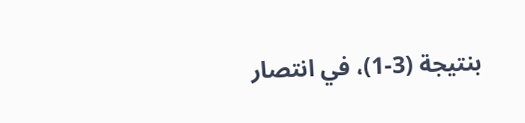بنتيجة (3-1)، في انتصار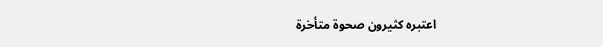اعتبره كثيرون صحوة متأخرة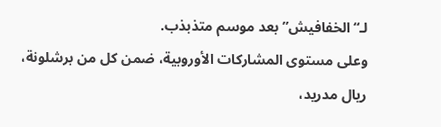لـ“الخفافيش” بعد موسم متذبذب.
وعلى مستوى المشاركات الأوروبية، ضمن كل من برشلونة، ريال مدريد،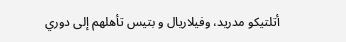أتلتيكو مدريد، وفيلاريال و بتيس تأهلهم إلى دوري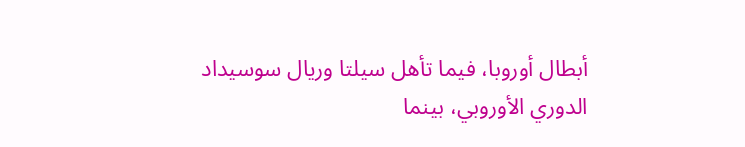أبطال أوروبا، فيما تأهل سيلتا وريال سوسيداد الدوري الأوروبي، بينما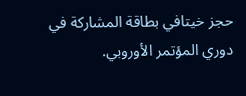حجز خيتافي بطاقة المشاركة في دوري المؤتمر الأوروبي.